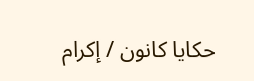حكايا كانون / إكرام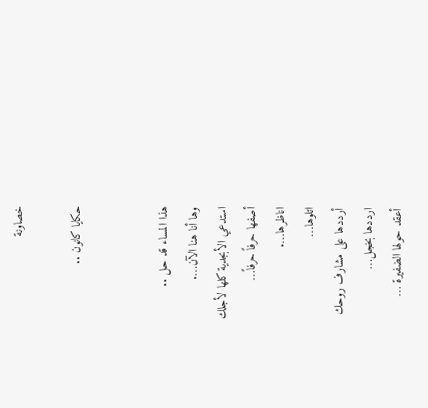خصاونة

حكايا كانون ..


هذا المساء قد حل ..
وها أنا هنا الآن….
استدعي الأبجدية كلها لأجلك
أصفها حرفاً حرفاً…
اناظرها….
اتلوها…
أرددها على مشارف روحك
ارددها بخجل…
أعقد حولها الضفيرة …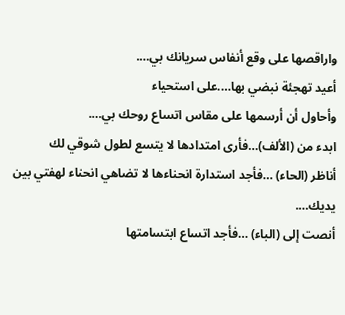واراقصها على وقع أنفاس سريانك بي….
أعيد تهجئة نبضي بها….على استحياء
وأحاول أن أرسمها على مقاس اتساع روحك بي….
ابدء من (الألف)…فأرى امتدادها لا يتسع لطول شوقي لك
أناظر (الحاء) …فأجد استدارة انحناءها لا تضاهي انحناء لهفتي بين يديك….
أنصت إلى (الباء) …فأجد اتساع ابتسامتها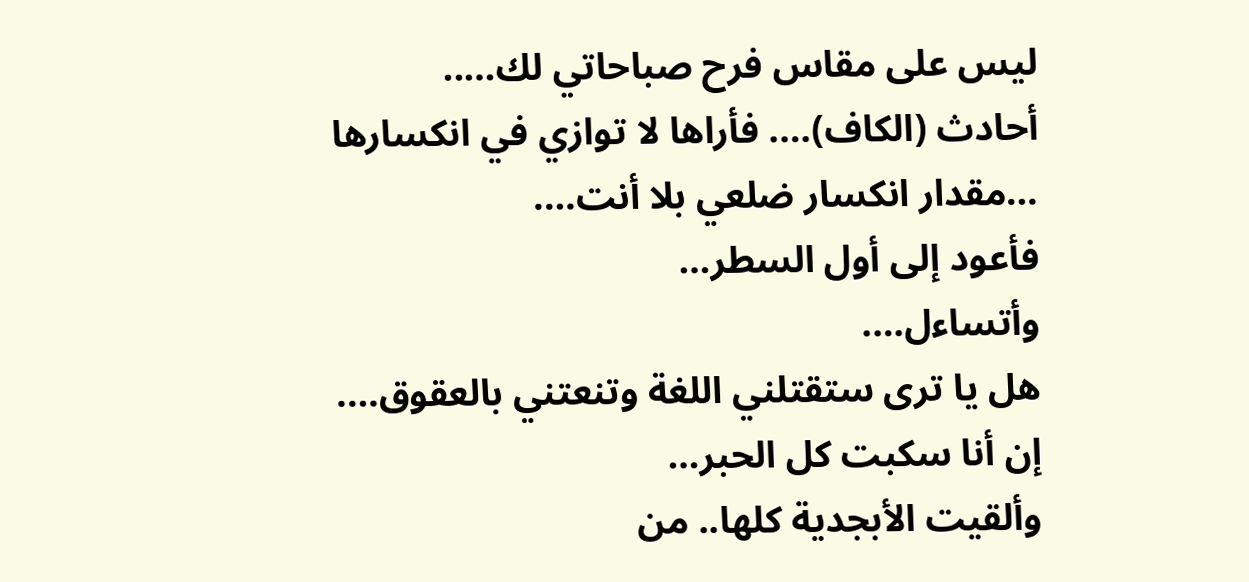ليس على مقاس فرح صباحاتي لك…..
أحادث (الكاف)…. فأراها لا توازي في انكسارها …مقدار انكسار ضلعي بلا أنت….
فأعود إلى أول السطر…
وأتساءل….
هل يا ترى ستقتلني اللغة وتنعتني بالعقوق….
إن أنا سكبت كل الحبر…
وألقيت الأبجدية كلها.. من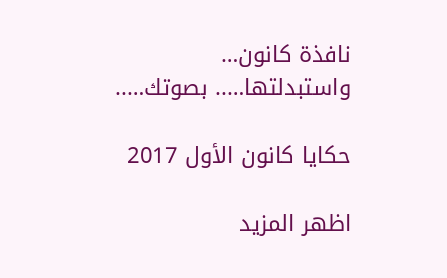نافذة كانون…
واستبدلتها….. بصوتك…..

حكايا كانون الأول 2017

اظهر المزيد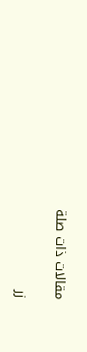مقالات ذات صلة

زر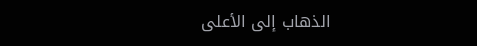الذهاب إلى الأعلى